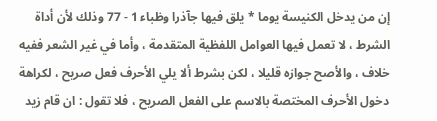إن من يدخل الكنيسة يوما * يلق فيها جآذرا وظباء 1 - 77 وذلك لأن أداة الشرط ، لا تعمل فيها العوامل اللفظية المتقدمة ، وأما في غير الشعر ففيه خلاف ، والأصح جوازه قليلا ، لكن بشرط ألا يلي الأحرف فعل صريح ، لكراهة دخول الأحرف المختصة بالاسم على الفعل الصريح ، فلا تقول : ان قام زيد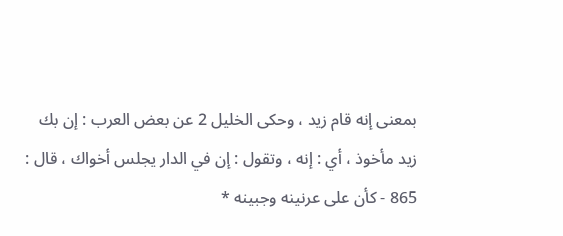بمعنى إنه قام زيد ، وحكى الخليل 2 عن بعض العرب : إن بك زيد مأخوذ ، أي : إنه ، وتقول : إن في الدار يجلس أخواك ، قال : 865 - كأن على عرنينه وجبينه *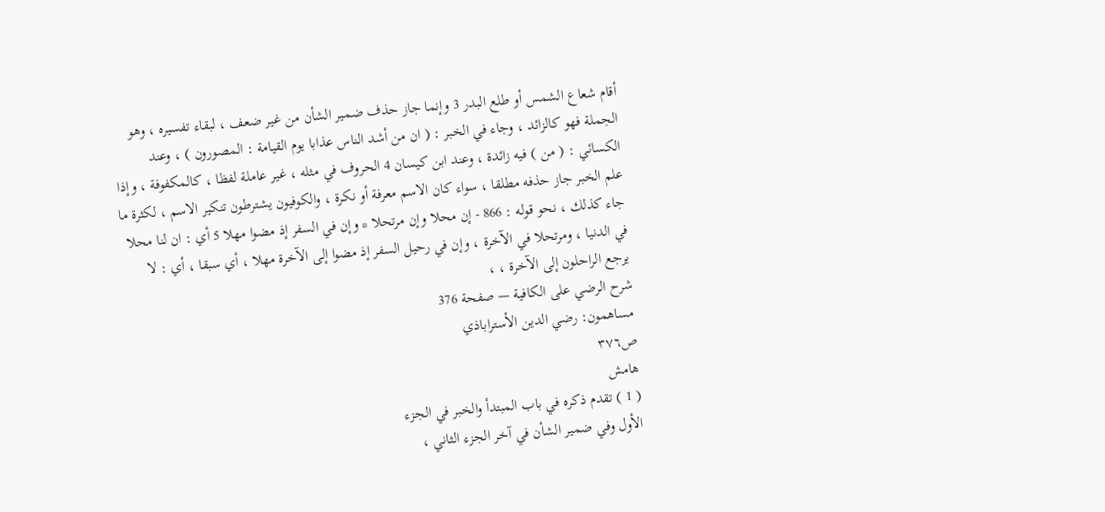أقام شعاع الشمس أو طلع البدر 3 وإنما جاز حذف ضمير الشأن من غير ضعف ، لبقاء تفسيره ، وهو الجملة فهو كالزائد ، وجاء في الخبر : ( ان من أشد الناس عذابا يوم القيامة : المصورون ) ، وعند الكسائي : ( من ) فيه زائدة ، وعند ابن كيسان 4 الحروف في مثله ، غير عاملة لفظا ، كالمكفوفة ، وإذا علم الخبر جاز حذفه مطلقا ، سواء كان الاسم معرفة أو نكرة ، والكوفيون يشترطون تنكير الاسم ، لكثرة ما جاء كذلك ، نحو قوله : 866 - إن محلا وإن مرتحلا * وإن في السفر إذ مضوا مهلا 5 أي : ان لنا محلا في الدنيا ، ومرتحلا في الآخرة ، وإن في رحيل السفر إذ مضوا إلى الآخرة مهلا ، أي سبقا ، أي : لا يرجع الراحلون إلى الآخرة ، ،
شرح الرضي على الكافية — صفحة 376
مساهمون: رضي الدين الأستراباذي
ص٣٧٦
هامش
( 1 ) تقدم ذكره في باب المبتدأ والخبر في الجزء
الأول وفي ضمير الشأن في آخر الجزء الثاني ،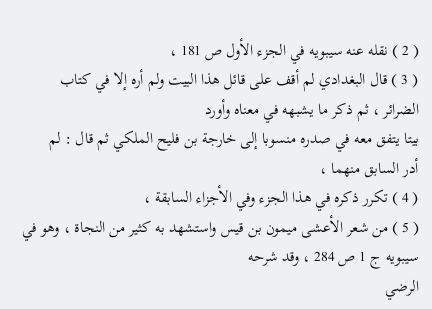( 2 ) نقله عنه سيبويه في الجزء الأول ص 181 ،
( 3 ) قال البغدادي لم أقف على قائل هذا البيت ولم أره إلا في كتاب
الضرائر ، ثم ذكر ما يشبهه في معناه وأورد
بيتا يتفق معه في صدره منسوبا إلى خارجة بن فليح الملكي ثم قال : لم
أدر السابق منهما ،
( 4 ) تكرر ذكره في هذا الجزء وفي الأجزاء السابقة ،
( 5 ) من شعر الأعشى ميمون بن قيس واستشهد به كثير من النجاة ، وهو في سيبويه ج 1 ص 284 ، وقد شرحه
الرضي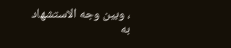، وبين وجه الاستشهاد به